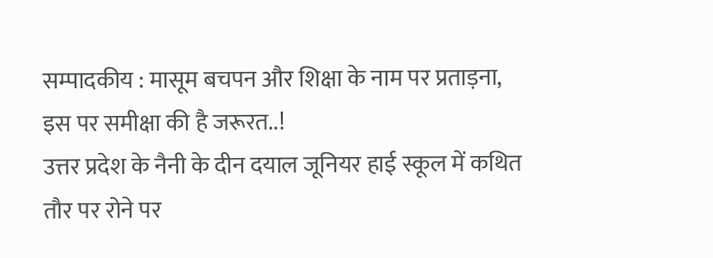सम्पादकीय : मासूम बचपन और शिक्षा के नाम पर प्रताड़ना, इस पर समीक्षा की है जरूरत..!
उत्तर प्रदेश के नैनी के दीन दयाल जूनियर हाई स्कूल में कथित तौर पर रोने पर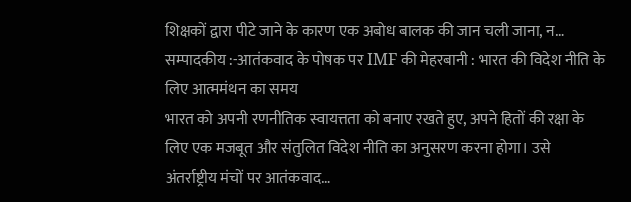शिक्षकों द्वारा पीटे जाने के कारण एक अबोध बालक की जान चली जाना, न…
सम्पादकीय :-आतंकवाद के पोषक पर IMF की मेहरबानी : भारत की विदेश नीति के लिए आत्ममंथन का समय
भारत को अपनी रणनीतिक स्वायत्तता को बनाए रखते हुए, अपने हितों की रक्षा के लिए एक मजबूत और संतुलित विदेश नीति का अनुसरण करना होगा। उसे अंतर्राष्ट्रीय मंचों पर आतंकवाद…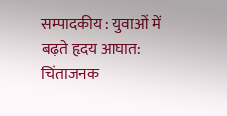सम्पादकीय : युवाओं में बढ़ते हृदय आघात: चिंताजनक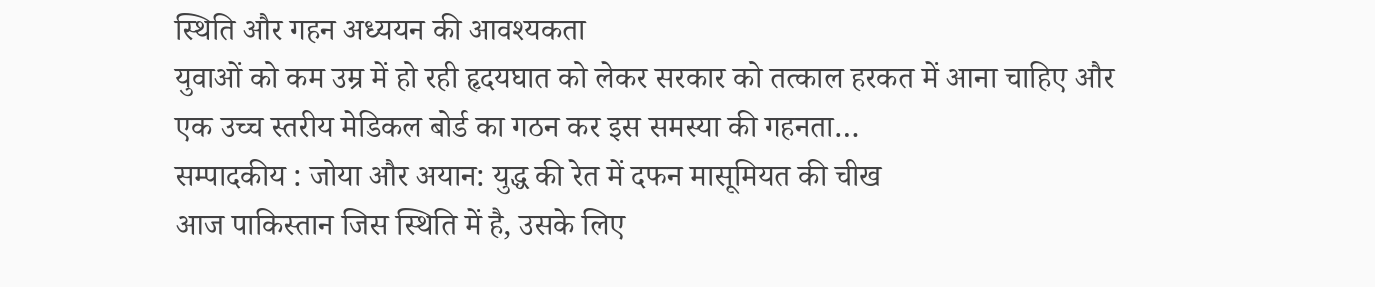स्थिति और गहन अध्ययन की आवश्यकता
युवाओं को कम उम्र में हो रही हृदयघात को लेकर सरकार को तत्काल हरकत में आना चाहिए और एक उच्च स्तरीय मेडिकल बोर्ड का गठन कर इस समस्या की गहनता…
सम्पादकीय : जोया और अयान: युद्ध की रेत में दफन मासूमियत की चीख
आज पाकिस्तान जिस स्थिति में है, उसके लिए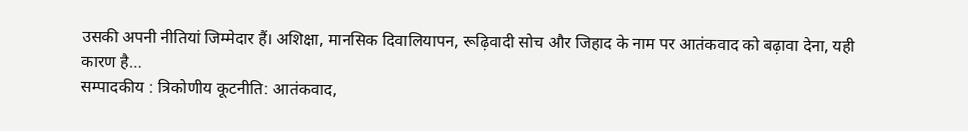उसकी अपनी नीतियां जिम्मेदार हैं। अशिक्षा, मानसिक दिवालियापन, रूढ़िवादी सोच और जिहाद के नाम पर आतंकवाद को बढ़ावा देना, यही कारण है…
सम्पादकीय : त्रिकोणीय कूटनीति: आतंकवाद,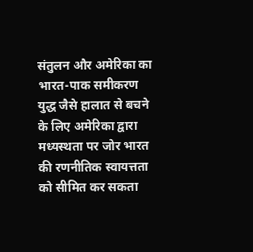संतुलन और अमेरिका का भारत-पाक समीकरण
युद्ध जैसे हालात से बचने के लिए अमेरिका द्वारा मध्यस्थता पर जोर भारत की रणनीतिक स्वायत्तता को सीमित कर सकता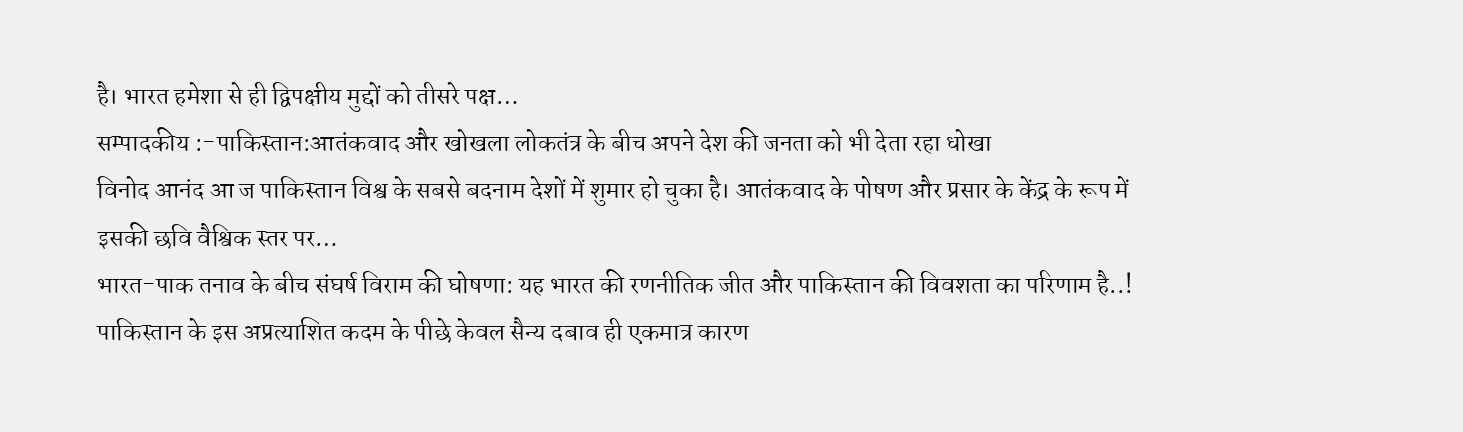है। भारत हमेशा से ही द्विपक्षीय मुद्दों को तीसरे पक्ष…
सम्पादकीय :-पाकिस्तान:आतंकवाद और खोखला लोकतंत्र के बीच अपने देश की जनता को भी देता रहा धोखा
विनोद आनंद आ ज पाकिस्तान विश्व के सबसे बदनाम देशों में शुमार हो चुका है। आतंकवाद के पोषण और प्रसार के केंद्र के रूप में इसकी छवि वैश्विक स्तर पर…
भारत-पाक तनाव के बीच संघर्ष विराम की घोषणा: यह भारत की रणनीतिक जीत और पाकिस्तान की विवशता का परिणाम है..!
पाकिस्तान के इस अप्रत्याशित कदम के पीछे केवल सैन्य दबाव ही एकमात्र कारण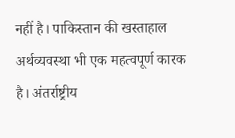नहीं है। पाकिस्तान की खस्ताहाल अर्थव्यवस्था भी एक महत्वपूर्ण कारक है। अंतर्राष्ट्रीय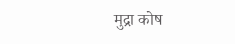मुद्रा कोष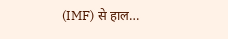(IMF) से हाल…